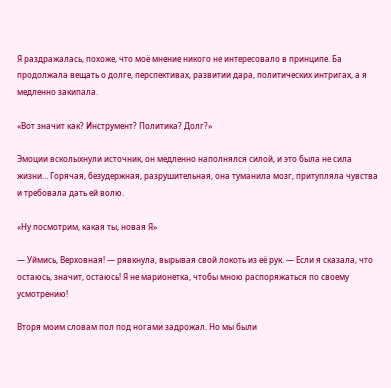Я раздражалась, похоже, что моё мнение никого не интересовало в принципе. Ба продолжала вещать о долге, перспективах, развитии дара, политических интригах, а я медленно закипала.

«Вот значит как? Инструмент? Политика? Долг?»

Эмоции всколыхнули источник, он медленно наполнялся силой, и это была не сила жизни… Горячая, безудержная, разрушительная, она туманила мозг, притупляла чувства и требовала дать ей волю.

«Ну посмотрим, какая ты, новая Я»

— Уймись, Верховная! — рявкнула, вырывая свой локоть из её рук. — Если я сказала, что остаюсь, значит, остаюсь! Я не марионетка, чтобы мною распоряжаться по своему усмотрению!

Вторя моим словам пол под ногами задрожал. Но мы были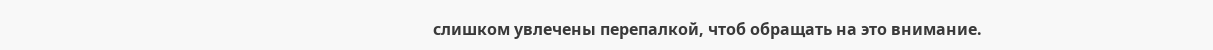слишком увлечены перепалкой, чтоб обращать на это внимание.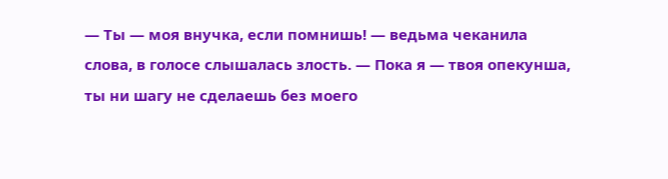— Ты — моя внучка, если помнишь! — ведьма чеканила слова, в голосе слышалась злость. — Пока я — твоя опекунша, ты ни шагу не сделаешь без моего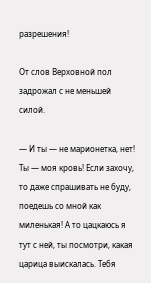разрешения!

От слов Верховной пол задрожал с не меньшей силой.

— И ты — не марионетка, нет! Ты — моя кровь! Если захочу, то даже спрашивать не буду, поедешь со мной как миленькая! А то цацкаюсь я тут с ней, ты посмотри, какая царица выискалась. Тебя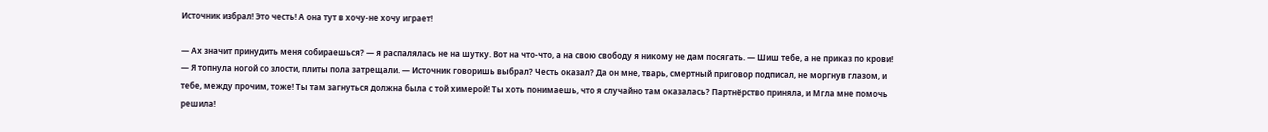Источник избрал! Это честь! А она тут в хочу-не хочу играет!

— Ах значит принудить меня собираешься? — я распалялась не на шутку. Вот на что-что, а на свою свободу я никому не дам посягать. — Шиш тебе, а не приказ по крови! — Я топнула ногой со злости, плиты пола затрещали. — Источник говоришь выбрал? Честь оказал? Да он мне, тварь, смертный приговор подписал, не моргнув глазом, и тебе, между прочим, тоже! Ты там загнуться должна была с той химерой! Ты хоть понимаешь, что я случайно там оказалась? Партнёрство приняла, и Мгла мне помочь решила!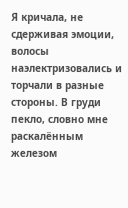Я кричала, не сдерживая эмоции, волосы наэлектризовались и торчали в разные стороны. В груди пекло, словно мне раскалённым железом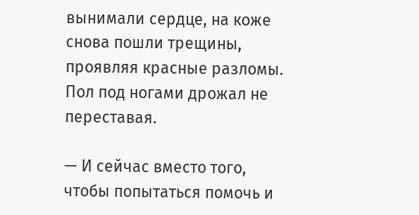вынимали сердце, на коже снова пошли трещины, проявляя красные разломы. Пол под ногами дрожал не переставая.

— И сейчас вместо того, чтобы попытаться помочь и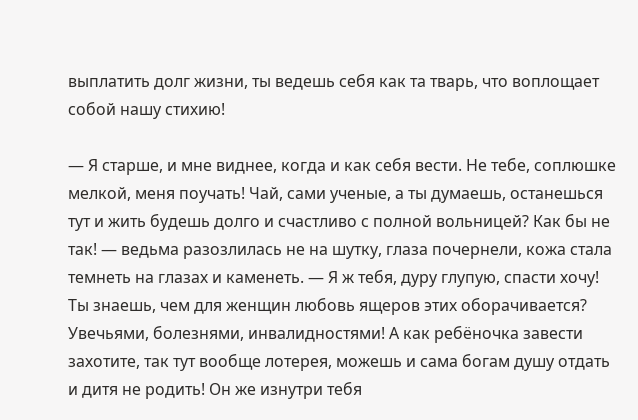выплатить долг жизни, ты ведешь себя как та тварь, что воплощает собой нашу стихию!

— Я старше, и мне виднее, когда и как себя вести. Не тебе, соплюшке мелкой, меня поучать! Чай, сами ученые, а ты думаешь, останешься тут и жить будешь долго и счастливо с полной вольницей? Как бы не так! — ведьма разозлилась не на шутку, глаза почернели, кожа стала темнеть на глазах и каменеть. — Я ж тебя, дуру глупую, спасти хочу! Ты знаешь, чем для женщин любовь ящеров этих оборачивается? Увечьями, болезнями, инвалидностями! А как ребёночка завести захотите, так тут вообще лотерея, можешь и сама богам душу отдать и дитя не родить! Он же изнутри тебя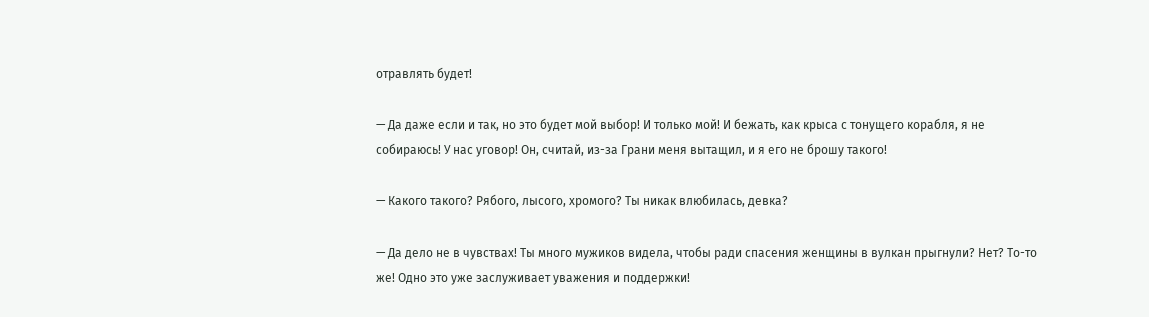отравлять будет!

— Да даже если и так, но это будет мой выбор! И только мой! И бежать, как крыса с тонущего корабля, я не собираюсь! У нас уговор! Он, считай, из-за Грани меня вытащил, и я его не брошу такого!

— Какого такого? Рябого, лысого, хромого? Ты никак влюбилась, девка?

— Да дело не в чувствах! Ты много мужиков видела, чтобы ради спасения женщины в вулкан прыгнули? Нет? То-то же! Одно это уже заслуживает уважения и поддержки!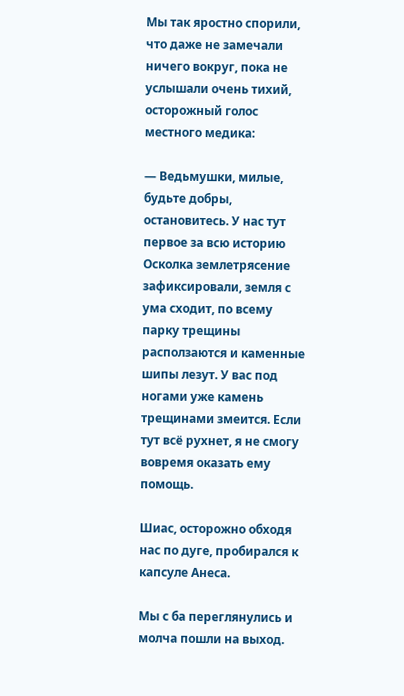Мы так яростно спорили, что даже не замечали ничего вокруг, пока не услышали очень тихий, осторожный голос местного медика:

— Ведьмушки, милые, будьте добры, остановитесь. У нас тут первое за всю историю Осколка землетрясение зафиксировали, земля с ума сходит, по всему парку трещины расползаются и каменные шипы лезут. У вас под ногами уже камень трещинами змеится. Если тут всё рухнет, я не смогу вовремя оказать ему помощь.

Шиас, осторожно обходя нас по дуге, пробирался к капсуле Анеса.

Мы с ба переглянулись и молча пошли на выход.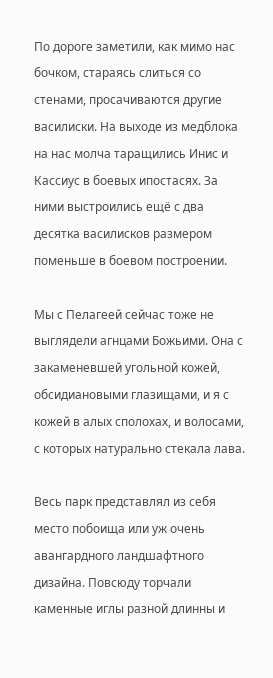По дороге заметили, как мимо нас бочком, стараясь слиться со стенами, просачиваются другие василиски. На выходе из медблока на нас молча таращились Инис и Кассиус в боевых ипостасях. За ними выстроились ещё с два десятка василисков размером поменьше в боевом построении.

Мы с Пелагеей сейчас тоже не выглядели агнцами Божьими. Она с закаменевшей угольной кожей, обсидиановыми глазищами, и я с кожей в алых сполохах, и волосами, с которых натурально стекала лава.

Весь парк представлял из себя место побоища или уж очень авангардного ландшафтного дизайна. Повсюду торчали каменные иглы разной длинны и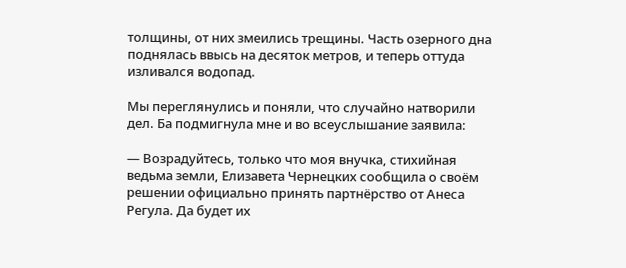толщины, от них змеились трещины. Часть озерного дна поднялась ввысь на десяток метров, и теперь оттуда изливался водопад.

Мы переглянулись и поняли, что случайно натворили дел. Ба подмигнула мне и во всеуслышание заявила:

— Возрадуйтесь, только что моя внучка, стихийная ведьма земли, Елизавета Чернецких сообщила о своём решении официально принять партнёрство от Анеса Регула. Да будет их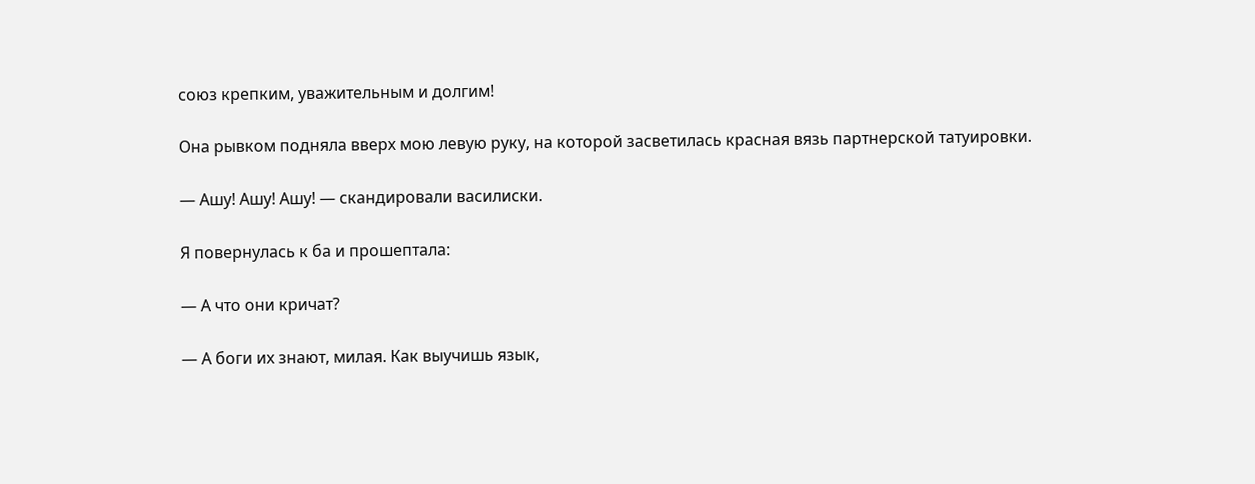союз крепким, уважительным и долгим!

Она рывком подняла вверх мою левую руку, на которой засветилась красная вязь партнерской татуировки.

— Ашу! Ашу! Ашу! — скандировали василиски.

Я повернулась к ба и прошептала:

— А что они кричат?

— А боги их знают, милая. Как выучишь язык,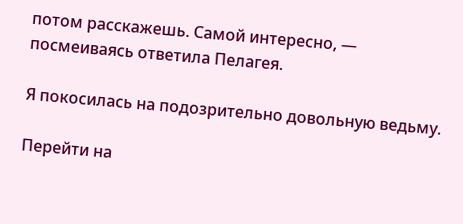потом расскажешь. Самой интересно, — посмеиваясь ответила Пелагея.

Я покосилась на подозрительно довольную ведьму.

Перейти на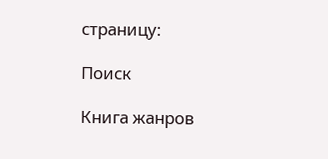страницу:

Поиск

Книга жанров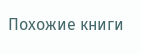Похожие книги